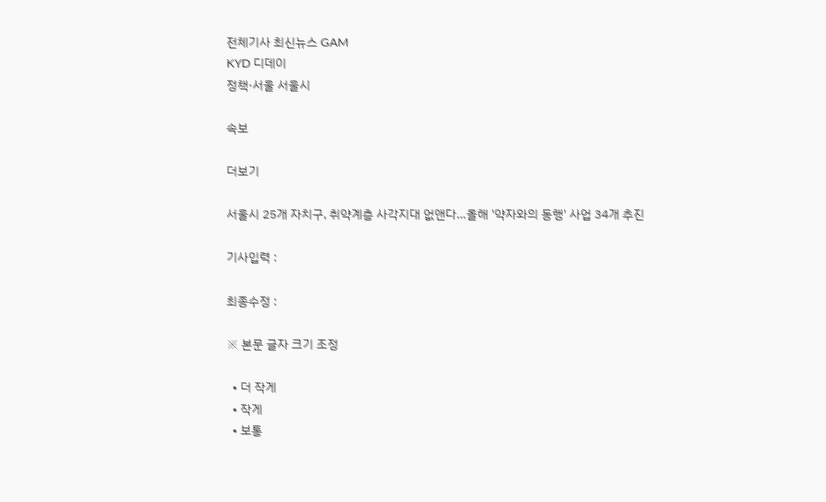전체기사 최신뉴스 GAM
KYD 디데이
정책·서울 서울시

속보

더보기

서울시 25개 자치구, 취약계층 사각지대 없앤다…올해 '약자와의 동행' 사업 34개 추진

기사입력 :

최종수정 :

※ 본문 글자 크기 조정

  • 더 작게
  • 작게
  • 보통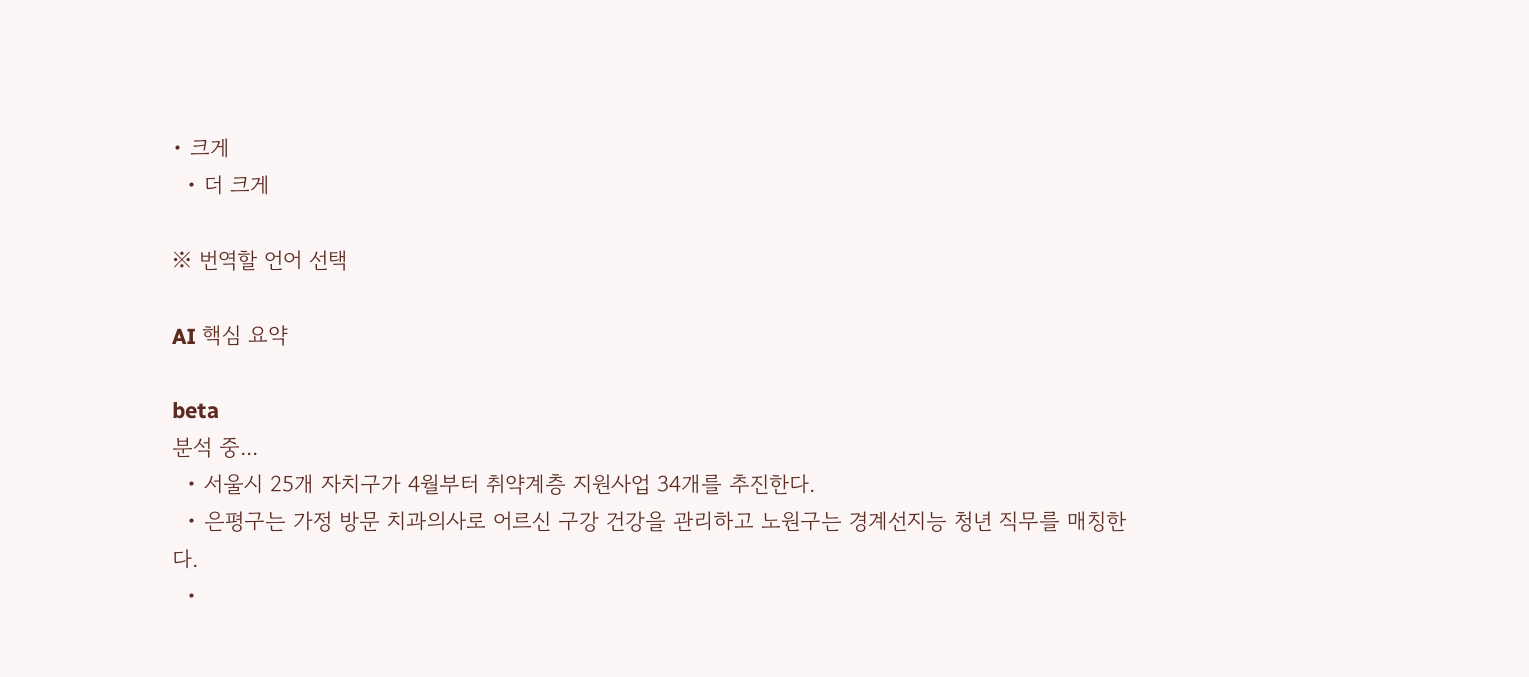• 크게
  • 더 크게

※ 번역할 언어 선택

AI 핵심 요약

beta
분석 중...
  • 서울시 25개 자치구가 4월부터 취약계층 지원사업 34개를 추진한다.
  • 은평구는 가정 방문 치과의사로 어르신 구강 건강을 관리하고 노원구는 경계선지능 청년 직무를 매칭한다.
  •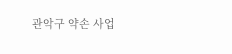관악구 약손 사업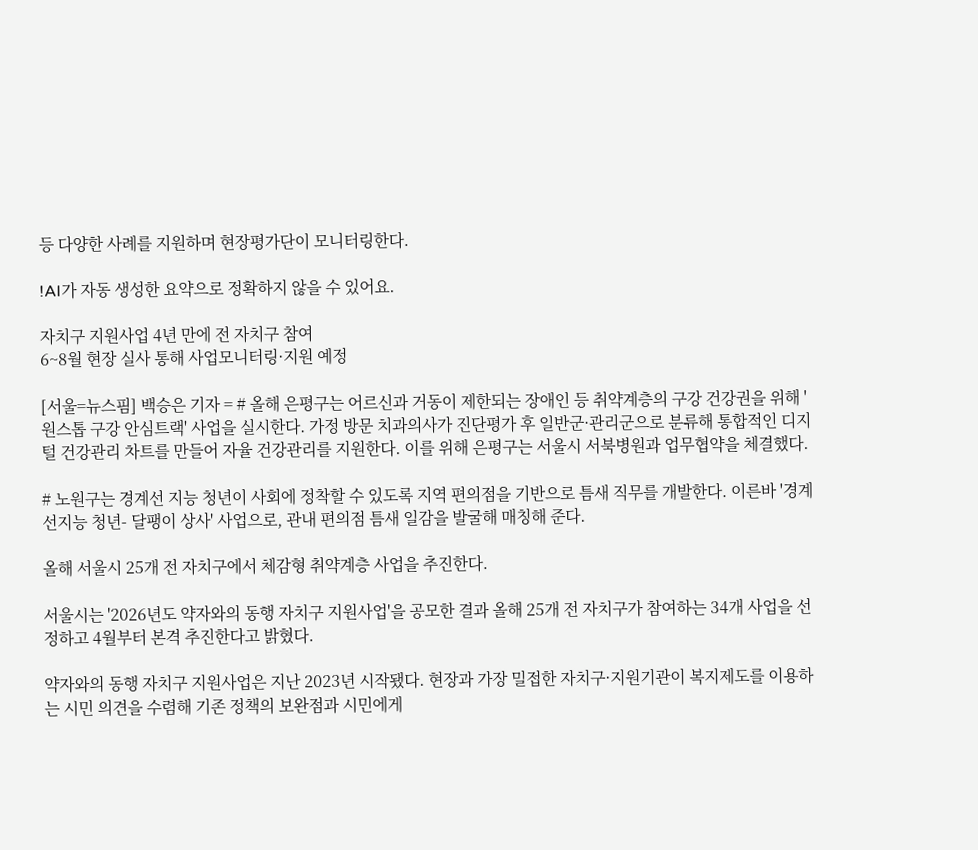등 다양한 사례를 지원하며 현장평가단이 모니터링한다.

!AI가 자동 생성한 요약으로 정확하지 않을 수 있어요.

자치구 지원사업 4년 만에 전 자치구 참여
6~8월 현장 실사 통해 사업모니터링·지원 예정

[서울=뉴스핌] 백승은 기자 = # 올해 은평구는 어르신과 거동이 제한되는 장애인 등 취약계층의 구강 건강권을 위해 '원스톱 구강 안심트랙' 사업을 실시한다. 가정 방문 치과의사가 진단평가 후 일반군·관리군으로 분류해 통합적인 디지털 건강관리 차트를 만들어 자율 건강관리를 지원한다. 이를 위해 은평구는 서울시 서북병원과 업무협약을 체결했다.

# 노원구는 경계선 지능 청년이 사회에 정착할 수 있도록 지역 편의점을 기반으로 틈새 직무를 개발한다. 이른바 '경계선지능 청년- 달팽이 상사' 사업으로, 관내 편의점 틈새 일감을 발굴해 매칭해 준다.

올해 서울시 25개 전 자치구에서 체감형 취약계층 사업을 추진한다.

서울시는 '2026년도 약자와의 동행 자치구 지원사업'을 공모한 결과 올해 25개 전 자치구가 참여하는 34개 사업을 선정하고 4월부터 본격 추진한다고 밝혔다.

약자와의 동행 자치구 지원사업은 지난 2023년 시작됐다. 현장과 가장 밀접한 자치구·지원기관이 복지제도를 이용하는 시민 의견을 수렴해 기존 정책의 보완점과 시민에게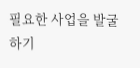필요한 사업을 발굴하기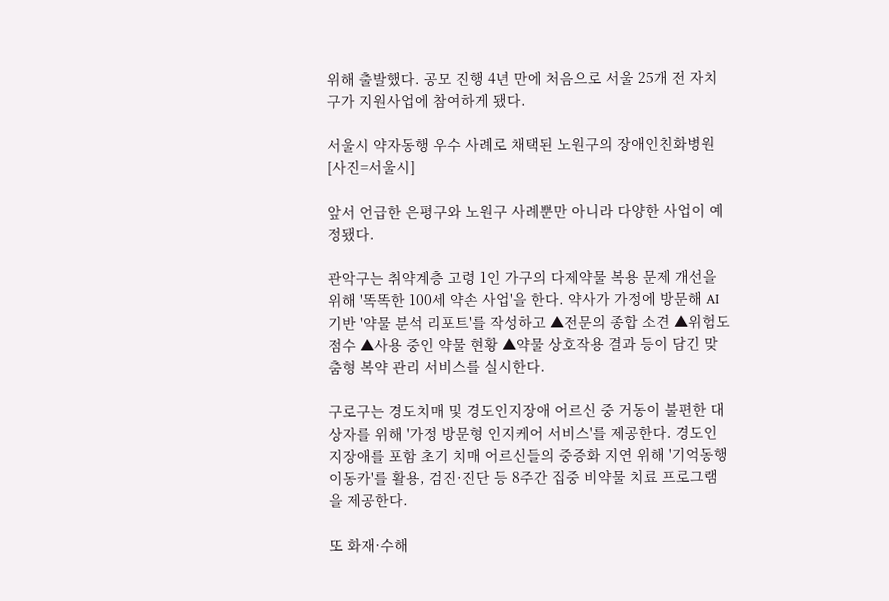위해 출발했다. 공모 진행 4년 만에 처음으로 서울 25개 전 자치구가 지원사업에 참여하게 됐다.

서울시 약자동행 우수 사례로 채택된 노원구의 장애인친화병원 [사진=서울시]

앞서 언급한 은평구와 노원구 사례뿐만 아니라 다양한 사업이 예정됐다.

관악구는 취약계층 고령 1인 가구의 다제약물 복용 문제 개선을 위해 '똑똑한 100세 약손 사업'을 한다. 약사가 가정에 방문해 AI 기반 '약물 분석 리포트'를 작성하고 ▲전문의 종합 소견 ▲위험도 점수 ▲사용 중인 약물 현황 ▲약물 상호작용 결과 등이 담긴 맞춤형 복약 관리 서비스를 실시한다.

구로구는 경도치매 및 경도인지장애 어르신 중 거동이 불편한 대상자를 위해 '가정 방문형 인지케어 서비스'를 제공한다. 경도인지장애를 포함 초기 치매 어르신들의 중증화 지연 위해 '기억동행 이동카'를 활용, 검진·진단 등 8주간 집중 비약물 치료 프로그램을 제공한다.

또 화재·수해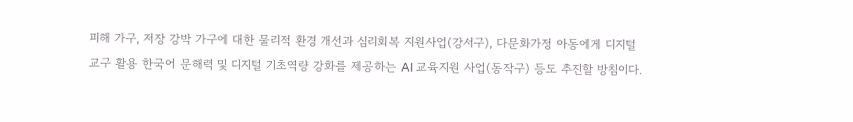피해 가구, 저장 강박 가구에 대한 물리적 환경 개선과 심리회복 지원사업(강서구), 다문화가정 아동에게 디지털 교구 활용 한국어 문해력 및 디지털 기초역량 강화를 제공하는 AI 교육지원 사업(동작구) 등도 추진할 방침이다.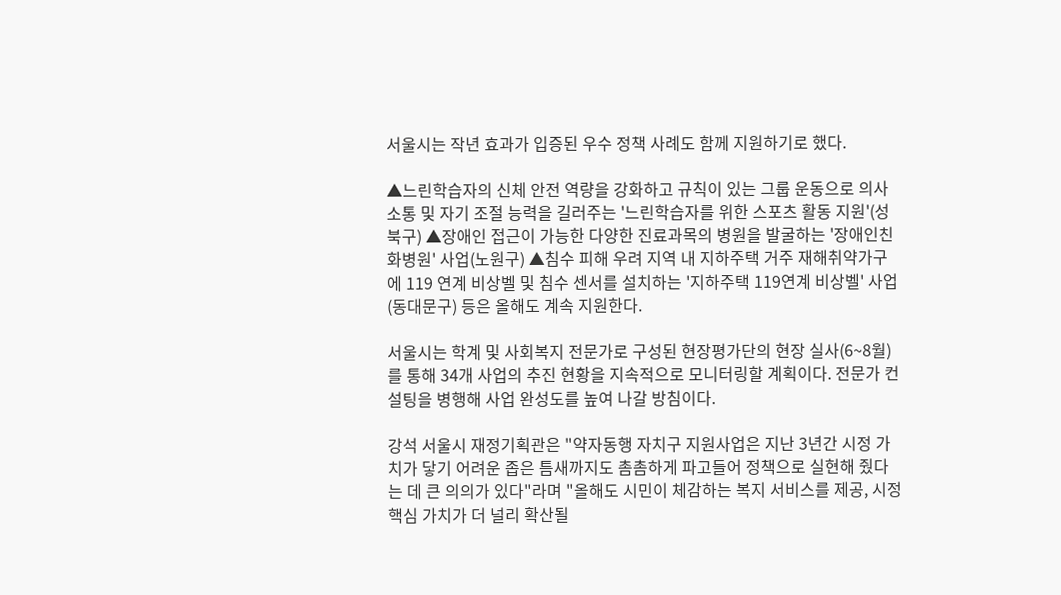서울시는 작년 효과가 입증된 우수 정책 사례도 함께 지원하기로 했다.

▲느린학습자의 신체 안전 역량을 강화하고 규칙이 있는 그룹 운동으로 의사소통 및 자기 조절 능력을 길러주는 '느린학습자를 위한 스포츠 활동 지원'(성북구) ▲장애인 접근이 가능한 다양한 진료과목의 병원을 발굴하는 '장애인친화병원' 사업(노원구) ▲침수 피해 우려 지역 내 지하주택 거주 재해취약가구에 119 연계 비상벨 및 침수 센서를 설치하는 '지하주택 119연계 비상벨' 사업(동대문구) 등은 올해도 계속 지원한다.

서울시는 학계 및 사회복지 전문가로 구성된 현장평가단의 현장 실사(6~8월)를 통해 34개 사업의 추진 현황을 지속적으로 모니터링할 계획이다. 전문가 컨설팅을 병행해 사업 완성도를 높여 나갈 방침이다.

강석 서울시 재정기획관은 "약자동행 자치구 지원사업은 지난 3년간 시정 가치가 닿기 어려운 좁은 틈새까지도 촘촘하게 파고들어 정책으로 실현해 줬다는 데 큰 의의가 있다"라며 "올해도 시민이 체감하는 복지 서비스를 제공, 시정 핵심 가치가 더 널리 확산될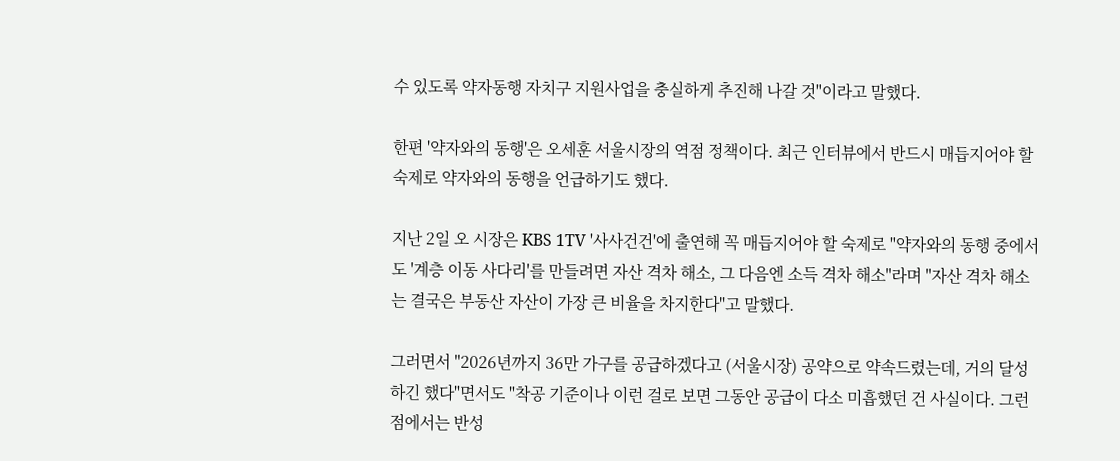수 있도록 약자동행 자치구 지원사업을 충실하게 추진해 나갈 것"이라고 말했다.

한편 '약자와의 동행'은 오세훈 서울시장의 역점 정책이다. 최근 인터뷰에서 반드시 매듭지어야 할 숙제로 약자와의 동행을 언급하기도 했다.

지난 2일 오 시장은 KBS 1TV '사사건건'에 출연해 꼭 매듭지어야 할 숙제로 "약자와의 동행 중에서도 '계층 이동 사다리'를 만들려면 자산 격차 해소, 그 다음엔 소득 격차 해소"라며 "자산 격차 해소는 결국은 부동산 자산이 가장 큰 비율을 차지한다"고 말했다.

그러면서 "2026년까지 36만 가구를 공급하겠다고 (서울시장) 공약으로 약속드렸는데, 거의 달성하긴 했다"면서도 "착공 기준이나 이런 걸로 보면 그동안 공급이 다소 미흡했던 건 사실이다. 그런 점에서는 반성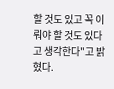할 것도 있고 꼭 이뤄야 할 것도 있다고 생각한다"고 밝혔다.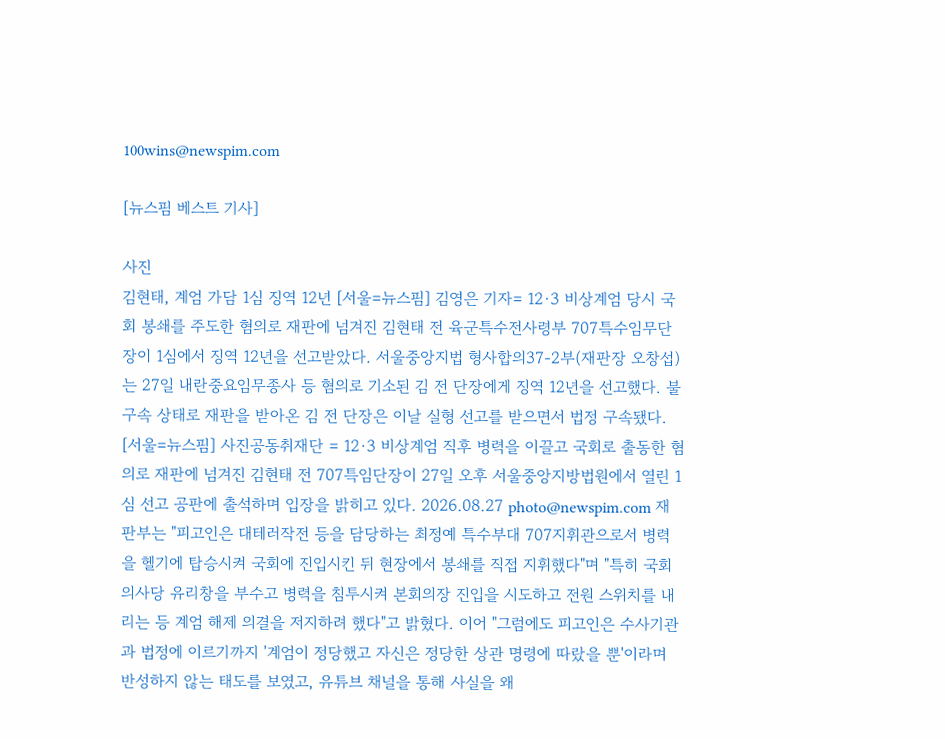100wins@newspim.com

[뉴스핌 베스트 기사]

사진
김현태, 계엄 가담 1심 징역 12년 [서울=뉴스핌] 김영은 기자= 12·3 비상계엄 당시 국회 봉쇄를 주도한 혐의로 재판에 넘겨진 김현태 전 육군특수전사령부 707특수임무단장이 1심에서 징역 12년을 선고받았다. 서울중앙지법 형사합의37-2부(재판장 오창섭)는 27일 내란중요임무종사 등 혐의로 기소된 김 전 단장에게 징역 12년을 선고했다. 불구속 상태로 재판을 받아온 김 전 단장은 이날 실형 선고를 받으면서 법정 구속됐다. [서울=뉴스핌] 사진공동취재단 = 12·3 비상계엄 직후 병력을 이끌고 국회로 출동한 혐의로 재판에 넘겨진 김현태 전 707특임단장이 27일 오후 서울중앙지방법원에서 열린 1심 선고 공판에 출석하며 입장을 밝히고 있다. 2026.08.27 photo@newspim.com 재판부는 "피고인은 대테러작전 등을 담당하는 최정예 특수부대 707지휘관으로서 병력을 헬기에 탑승시켜 국회에 진입시킨 뒤 현장에서 봉쇄를 직접 지휘했다"며 "특히 국회의사당 유리창을 부수고 병력을 침투시켜 본회의장 진입을 시도하고 전원 스위치를 내리는 등 계엄 해제 의결을 저지하려 했다"고 밝혔다. 이어 "그럼에도 피고인은 수사기관과 법정에 이르기까지 '계엄이 정당했고 자신은 정당한 상관 명령에 따랐을 뿐'이라며 반성하지 않는 태도를 보였고, 유튜브 채널을 통해 사실을 왜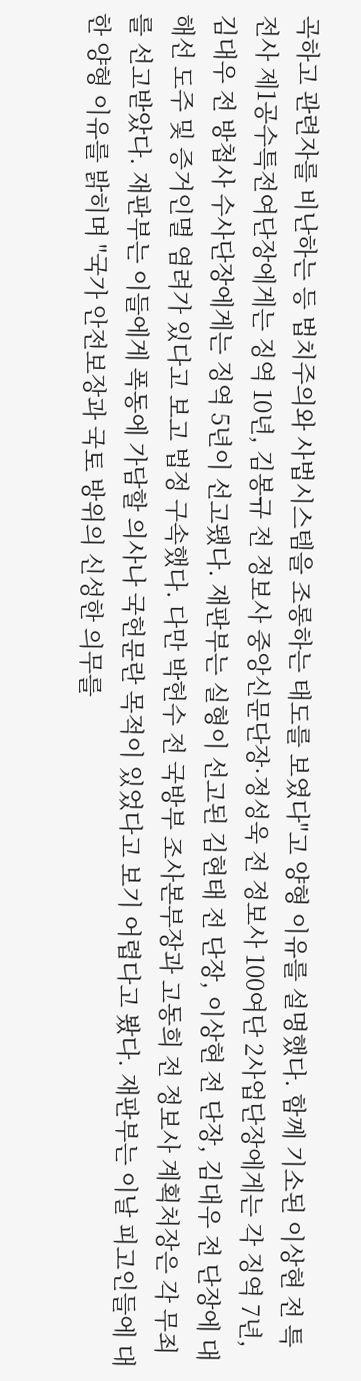곡하고 관련자를 비난하는 등 법치주의와 사법시스템을 조롱하는 태도를 보였다"고 양형 이유를 설명했다. 함께 기소된 이상현 전 특전사 제1공수특전여단장에게는 징역 10년, 김봉규 전 정보사 중앙신문단장·정성욱 전 정보사 100여단 2사업단장에게는 각 징역 7년, 김대우 전 방첩사 수사단장에게는 징역 5년이 선고됐다. 재판부는 실형이 선고된 김현태 전 단장, 이상현 전 단장, 김대우 전 단장에 대해선 도주 및 증거인멸 염려가 있다고 보고 법정 구속했다. 다만 박헌수 전 국방부 조사본부장과 고동희 전 정보사 계획처장은 각 무죄를 선고받았다. 재판부는 이들에게 폭동에 가담할 의사나 국헌문란 목적이 있었다고 보기 어렵다고 봤다. 재판부는 이날 피고인들에 대한 양형 이유를 밝히며 "국가 안전보장과 국토 방위의 신성한 의무를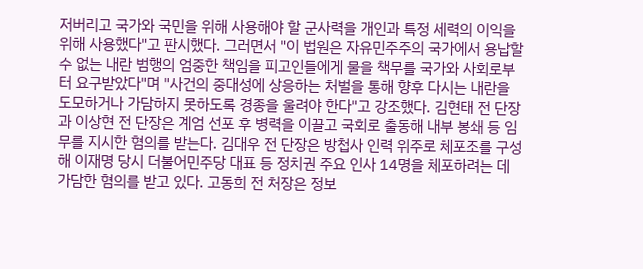저버리고 국가와 국민을 위해 사용해야 할 군사력을 개인과 특정 세력의 이익을 위해 사용했다"고 판시했다. 그러면서 "이 법원은 자유민주주의 국가에서 용납할 수 없는 내란 범행의 엄중한 책임을 피고인들에게 물을 책무를 국가와 사회로부터 요구받았다"며 "사건의 중대성에 상응하는 처벌을 통해 향후 다시는 내란을 도모하거나 가담하지 못하도록 경종을 울려야 한다"고 강조했다. 김현태 전 단장과 이상현 전 단장은 계엄 선포 후 병력을 이끌고 국회로 출동해 내부 봉쇄 등 임무를 지시한 혐의를 받는다. 김대우 전 단장은 방첩사 인력 위주로 체포조를 구성해 이재명 당시 더불어민주당 대표 등 정치권 주요 인사 14명을 체포하려는 데 가담한 혐의를 받고 있다. 고동희 전 처장은 정보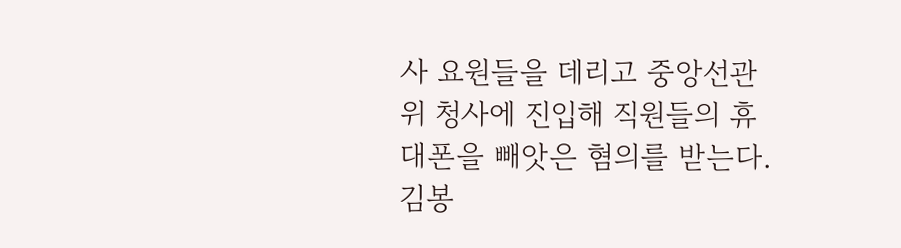사 요원들을 데리고 중앙선관위 청사에 진입해 직원들의 휴대폰을 빼앗은 혐의를 받는다. 김봉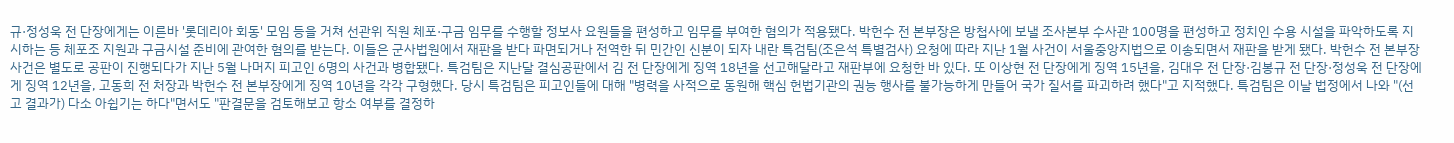규·정성욱 전 단장에게는 이른바 '롯데리아 회동' 모임 등을 거쳐 선관위 직원 체포·구금 임무를 수행할 정보사 요원들을 편성하고 임무를 부여한 혐의가 적용됐다. 박헌수 전 본부장은 방첩사에 보낼 조사본부 수사관 100명을 편성하고 정치인 수용 시설을 파악하도록 지시하는 등 체포조 지원과 구금시설 준비에 관여한 혐의를 받는다. 이들은 군사법원에서 재판을 받다 파면되거나 전역한 뒤 민간인 신분이 되자 내란 특검팀(조은석 특별검사) 요청에 따라 지난 1월 사건이 서울중앙지법으로 이송되면서 재판을 받게 됐다. 박헌수 전 본부장 사건은 별도로 공판이 진행되다가 지난 5월 나머지 피고인 6명의 사건과 병합됐다. 특검팀은 지난달 결심공판에서 김 전 단장에게 징역 18년을 선고해달라고 재판부에 요청한 바 있다. 또 이상현 전 단장에게 징역 15년을, 김대우 전 단장·김봉규 전 단장·정성욱 전 단장에게 징역 12년을, 고동희 전 처장과 박헌수 전 본부장에게 징역 10년을 각각 구형했다. 당시 특검팀은 피고인들에 대해 "병력을 사적으로 동원해 핵심 헌법기관의 권능 행사를 불가능하게 만들어 국가 질서를 파괴하려 했다"고 지적했다. 특검팀은 이날 법정에서 나와 "(선고 결과가) 다소 아쉽기는 하다"면서도 "판결문을 검토해보고 항소 여부를 결정하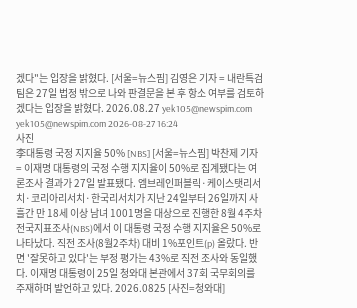겠다"는 입장을 밝혔다. [서울=뉴스핌] 김영은 기자 = 내란특검팀은 27일 법정 밖으로 나와 판결문을 본 후 항소 여부를 검토하겠다는 입장을 밝혔다. 2026.08.27 yek105@newspim.com   yek105@newspim.com 2026-08-27 16:24
사진
李대통령 국정 지지율 50% [NBS] [서울=뉴스핌] 박찬제 기자 = 이재명 대통령의 국정 수행 지지율이 50%로 집계됐다는 여론조사 결과가 27일 발표됐다. 엠브레인퍼블릭·케이스탯리서치·코리아리서치·한국리서치가 지난 24일부터 26일까지 사흘간 만 18세 이상 남녀 1001명을 대상으로 진행한 8월 4주차 전국지표조사(NBS)에서 이 대통령 국정 수행 지지율은 50%로 나타났다. 직전 조사(8월2주차) 대비 1%포인트(p) 올랐다. 반면 '잘못하고 있다'는 부정 평가는 43%로 직전 조사와 동일했다. 이재명 대통령이 25일 청와대 본관에서 37회 국무회의를 주재하며 발언하고 있다. 2026.0825 [사진=청와대]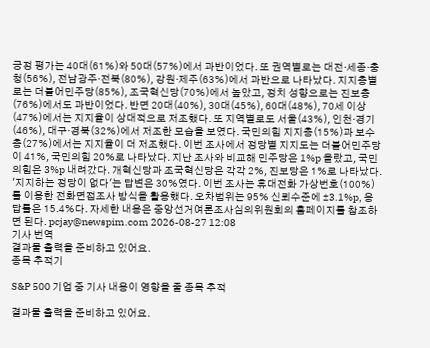긍정 평가는 40대(61%)와 50대(57%)에서 과반이었다. 또 권역별로는 대전·세종·충청(56%), 전남광주·전북(80%), 강원·제주(63%)에서 과반으로 나타났다. 지지층별로는 더불어민주당(85%), 조국혁신당(70%)에서 높았고, 정치 성향으로는 진보층(76%)에서도 과반이었다. 반면 20대(40%), 30대(45%), 60대(48%), 70세 이상(47%)에서는 지지율이 상대적으로 저조했다. 또 지역별로도 서울(43%), 인천·경기(46%), 대구·경북(32%)에서 저조한 모습을 보였다. 국민의힘 지지층(15%)과 보수층(27%)에서는 지지율이 더 저조했다. 이번 조사에서 정당별 지지도는 더불어민주당이 41%, 국민의힘 20%로 나타났다. 지난 조사와 비교해 민주당은 1%p 올랐고, 국민의힘은 3%p 내려갔다. 개혁신당과 조국혁신당은 각각 2%, 진보당은 1%로 나타났다. '지지하는 정당이 없다'는 답변은 30%였다. 이번 조사는 휴대전화 가상번호(100%)를 이용한 전화면접조사 방식을 활용했다. 오차범위는 95% 신뢰수준에 ±3.1%p, 응답률은 15.4%다. 자세한 내용은 중앙선거여론조사심의위원회의 홈페이지를 참조하면 된다. pcjay@newspim.com 2026-08-27 12:08
기사 번역
결과물 출력을 준비하고 있어요.
종목 추적기

S&P 500 기업 중 기사 내용이 영향을 줄 종목 추적

결과물 출력을 준비하고 있어요.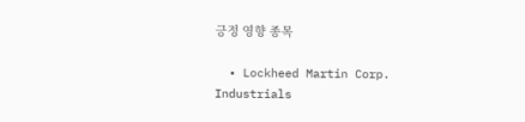긍정 영향 종목

  • Lockheed Martin Corp. Industrials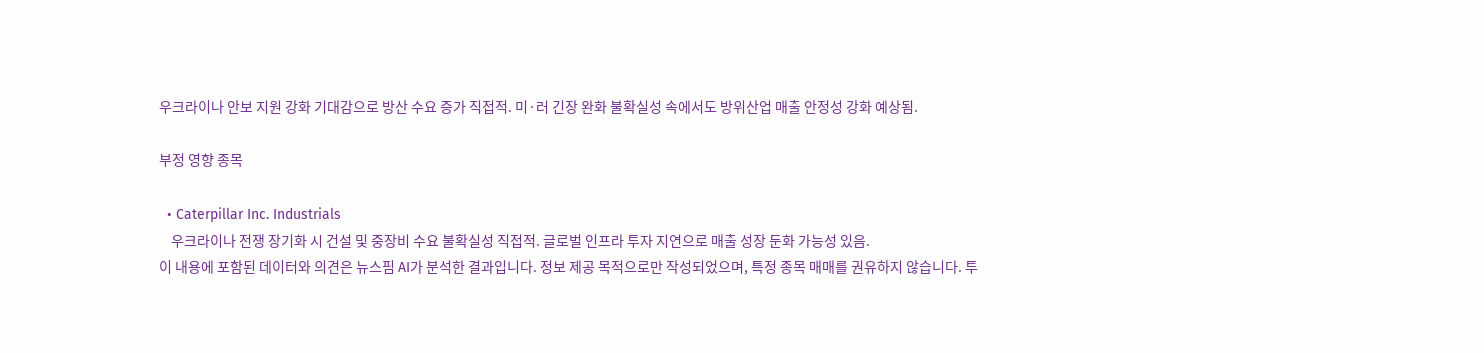우크라이나 안보 지원 강화 기대감으로 방산 수요 증가 직접적. 미·러 긴장 완화 불확실성 속에서도 방위산업 매출 안정성 강화 예상됨.

부정 영향 종목

  • Caterpillar Inc. Industrials
    우크라이나 전쟁 장기화 시 건설 및 중장비 수요 불확실성 직접적. 글로벌 인프라 투자 지연으로 매출 성장 둔화 가능성 있음.
이 내용에 포함된 데이터와 의견은 뉴스핌 AI가 분석한 결과입니다. 정보 제공 목적으로만 작성되었으며, 특정 종목 매매를 권유하지 않습니다. 투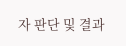자 판단 및 결과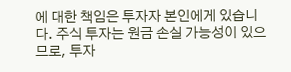에 대한 책임은 투자자 본인에게 있습니다. 주식 투자는 원금 손실 가능성이 있으므로, 투자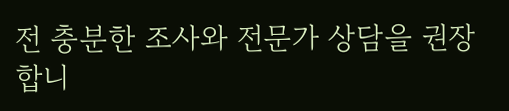전 충분한 조사와 전문가 상담을 권장합니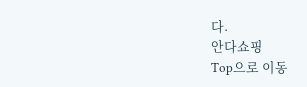다.
안다쇼핑
Top으로 이동